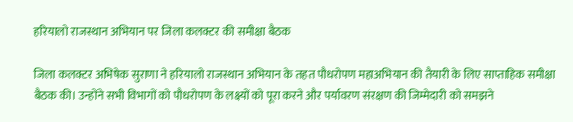हरियालो राजस्थान अभियान पर जिला कलक्टर की समीक्षा बैठक

जिला कलक्टर अभिषेक सुराणा ने हरियालो राजस्थान अभियान के तहत पौधरोपण महाअभियान की तैयारी के लिए साप्ताहिक समीक्षा बैठक की। उन्होंने सभी विभागों को पौधरोपण के लक्ष्यों को पूरा करने और पर्यावरण संरक्षण की जिम्मेदारी को समझने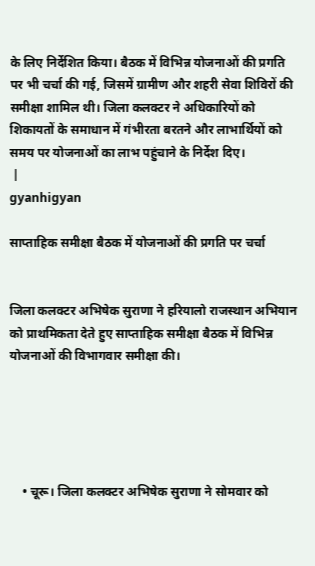के लिए निर्देशित किया। बैठक में विभिन्न योजनाओं की प्रगति पर भी चर्चा की गई, जिसमें ग्रामीण और शहरी सेवा शिविरों की समीक्षा शामिल थी। जिला कलक्टर ने अधिकारियों को शिकायतों के समाधान में गंभीरता बरतने और लाभार्थियों को समय पर योजनाओं का लाभ पहुंचाने के निर्देश दिए।
 |
gyanhigyan

साप्ताहिक समीक्षा बैठक में योजनाओं की प्रगति पर चर्चा


जिला कलक्टर अभिषेक सुराणा ने हरियालो राजस्थान अभियान को प्राथमिकता देते हुए साप्ताहिक समीक्षा बैठक में विभिन्न योजनाओं की विभागवार समीक्षा की।





    • चूरू। जिला कलक्टर अभिषेक सुराणा ने सोमवार को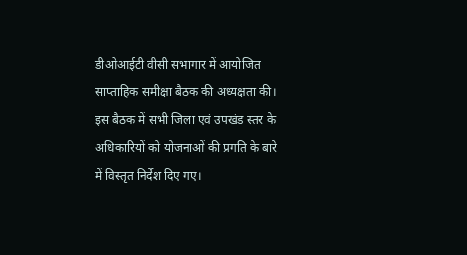डीओआईटी वीसी सभागार में आयोजित साप्ताहिक समीक्षा बैठक की अध्यक्षता की। इस बैठक में सभी जिला एवं उपखंड स्तर के अधिकारियों को योजनाओं की प्रगति के बारे में विस्तृत निर्देश दिए गए।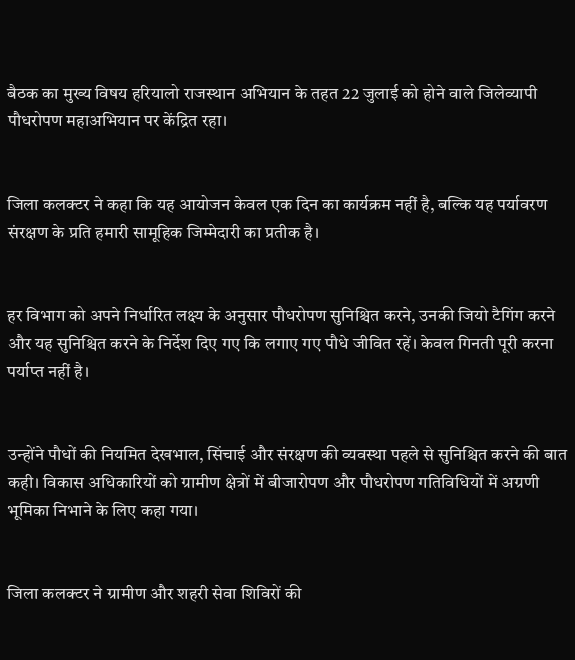बैठक का मुख्य विषय हरियालो राजस्थान अभियान के तहत 22 जुलाई को होने वाले जिलेव्यापी पौधरोपण महाअभियान पर केंद्रित रहा।


जिला कलक्टर ने कहा कि यह आयोजन केवल एक दिन का कार्यक्रम नहीं है, बल्कि यह पर्यावरण संरक्षण के प्रति हमारी सामूहिक जिम्मेदारी का प्रतीक है।


हर विभाग को अपने निर्धारित लक्ष्य के अनुसार पौधरोपण सुनिश्चित करने, उनकी जियो टैगिंग करने और यह सुनिश्चित करने के निर्देश दिए गए कि लगाए गए पौधे जीवित रहें। केवल गिनती पूरी करना पर्याप्त नहीं है।


उन्होंने पौधों की नियमित देखभाल, सिंचाई और संरक्षण की व्यवस्था पहले से सुनिश्चित करने की बात कही। विकास अधिकारियों को ग्रामीण क्षेत्रों में बीजारोपण और पौधरोपण गतिविधियों में अग्रणी भूमिका निभाने के लिए कहा गया।


जिला कलक्टर ने ग्रामीण और शहरी सेवा शिविरों की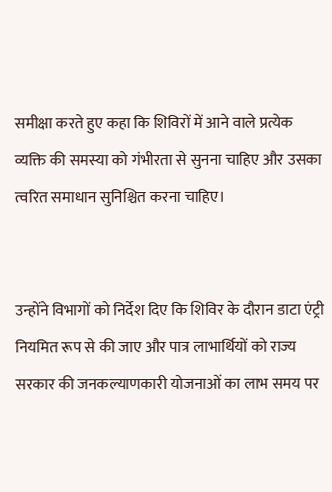समीक्षा करते हुए कहा कि शिविरों में आने वाले प्रत्येक व्यक्ति की समस्या को गंभीरता से सुनना चाहिए और उसका त्वरित समाधान सुनिश्चित करना चाहिए।


उन्होंने विभागों को निर्देश दिए कि शिविर के दौरान डाटा एंट्री नियमित रूप से की जाए और पात्र लाभार्थियों को राज्य सरकार की जनकल्याणकारी योजनाओं का लाभ समय पर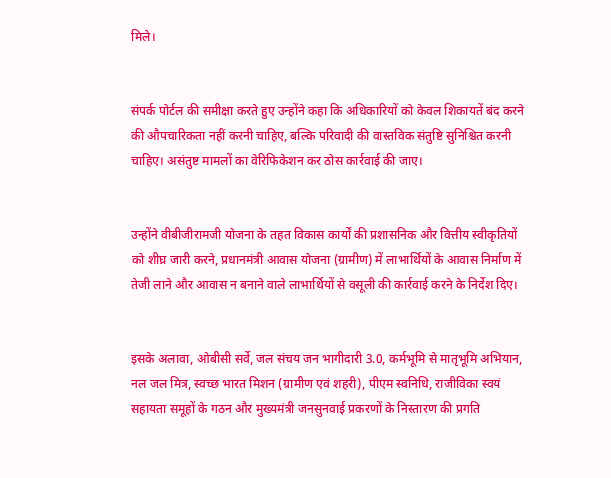मिले।


संपर्क पोर्टल की समीक्षा करते हुए उन्होंने कहा कि अधिकारियों को केवल शिकायतें बंद करने की औपचारिकता नहीं करनी चाहिए, बल्कि परिवादी की वास्तविक संतुष्टि सुनिश्चित करनी चाहिए। असंतुष्ट मामलों का वेरिफिकेशन कर ठोस कार्रवाई की जाए।


उन्होंने वीबीजीरामजी योजना के तहत विकास कार्यों की प्रशासनिक और वित्तीय स्वीकृतियों को शीघ्र जारी करने, प्रधानमंत्री आवास योजना (ग्रामीण) में लाभार्थियों के आवास निर्माण में तेजी लाने और आवास न बनाने वाले लाभार्थियों से वसूली की कार्रवाई करने के निर्देश दिए।


इसके अलावा, ओबीसी सर्वे, जल संचय जन भागीदारी 3.0, कर्मभूमि से मातृभूमि अभियान, नल जल मित्र, स्वच्छ भारत मिशन (ग्रामीण एवं शहरी), पीएम स्वनिधि, राजीविका स्वयं सहायता समूहों के गठन और मुख्यमंत्री जनसुनवाई प्रकरणों के निस्तारण की प्रगति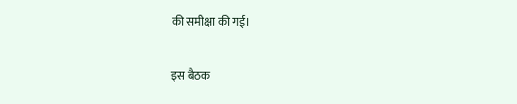की समीक्षा की गई।


इस बैठक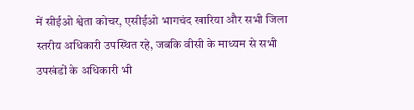में सीईओ श्वेता कोचर, एसीईओ भागचंद खारिया और सभी जिला स्तरीय अधिकारी उपस्थित रहे, जबकि वीसी के माध्यम से सभी उपखंडों के अधिकारी भी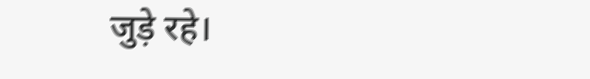जुड़े रहे।